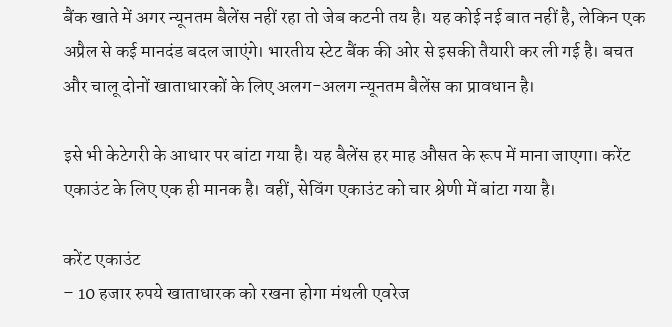बैंक खाते में अगर न्यूनतम बैलेंस नहीं रहा तो जेब कटनी तय है। यह कोई नई बात नहीं है, लेकिन एक अप्रैल से कई मानदंड बदल जाएंगे। भारतीय स्टेट बैंक की ओर से इसकी तैयारी कर ली गई है। बचत और चालू दोनों खाताधारकों के लिए अलग-अलग न्यूनतम बैलेंस का प्रावधान है।

इसे भी केटेगरी के आधार पर बांटा गया है। यह बैलेंस हर माह औसत के रूप में माना जाएगा। करेंट एकाउंट के लिए एक ही मानक है। वहीं, सेविंग एकाउंट को चार श्रेणी में बांटा गया है।

करेंट एकाउंट
– 10 हजार रुपये खाताधारक को रखना होगा मंथली एवरेज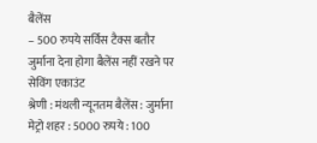बैलेंस
– 500 रुपये सर्विस टैक्स बतौर जुर्माना देना होगा बैलेंस नहीं रखने पर
सेविंग एकाउंट
श्रेणी : मंथली न्यूनतम बैलेंस : जुर्माना
मेट्रो शहर : 5000 रुपये : 100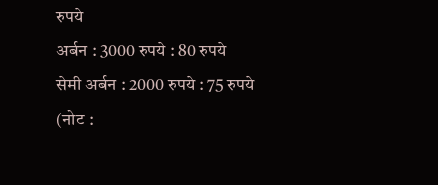रुपये
अर्बन : 3000 रुपये : 80 रुपये
सेमी अर्बन : 2000 रुपये : 75 रुपये
(नोट :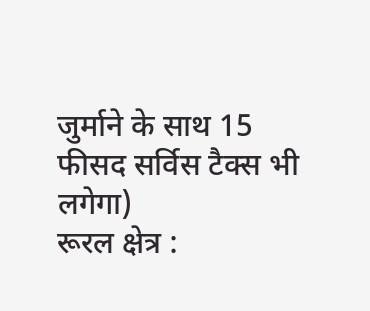जुर्माने के साथ 15 फीसद सर्विस टैक्स भी लगेगा)
रूरल क्षेत्र :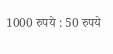1000 रुपये : 50 रुपये